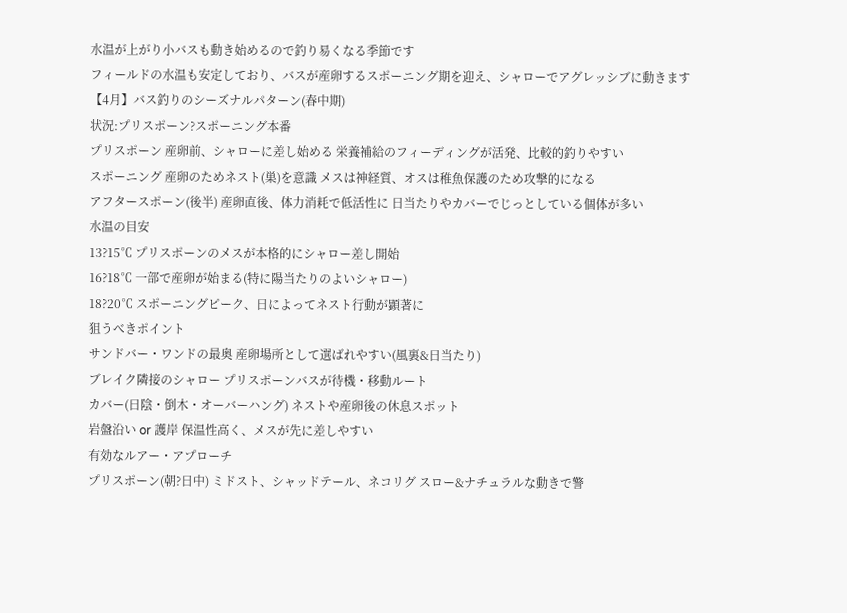水温が上がり小バスも動き始めるので釣り易くなる季節です
フィールドの水温も安定しており、バスが産卵するスポーニング期を迎え、シャローでアグレッシブに動きます
【4月】バス釣りのシーズナルパターン(春中期)
状況:プリスポーン?スポーニング本番
プリスポーン 産卵前、シャローに差し始める 栄養補給のフィーディングが活発、比較的釣りやすい
スポーニング 産卵のためネスト(巣)を意識 メスは神経質、オスは稚魚保護のため攻撃的になる
アフタースポーン(後半) 産卵直後、体力消耗で低活性に 日当たりやカバーでじっとしている個体が多い
水温の目安
13?15℃ プリスポーンのメスが本格的にシャロー差し開始
16?18℃ 一部で産卵が始まる(特に陽当たりのよいシャロー)
18?20℃ スポーニングピーク、日によってネスト行動が顕著に
狙うべきポイント
サンドバー・ワンドの最奥 産卵場所として選ばれやすい(風裏&日当たり)
ブレイク隣接のシャロー プリスポーンバスが待機・移動ルート
カバー(日陰・倒木・オーバーハング) ネストや産卵後の休息スポット
岩盤沿い or 護岸 保温性高く、メスが先に差しやすい
有効なルアー・アプローチ
プリスポーン(朝?日中) ミドスト、シャッドテール、ネコリグ スロー&ナチュラルな動きで警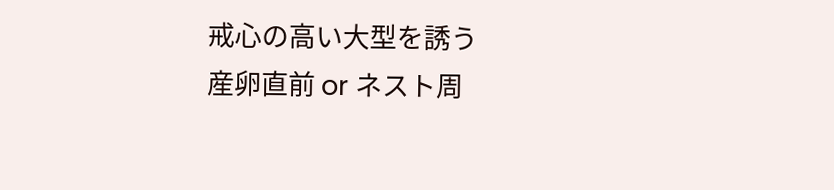戒心の高い大型を誘う
産卵直前 or ネスト周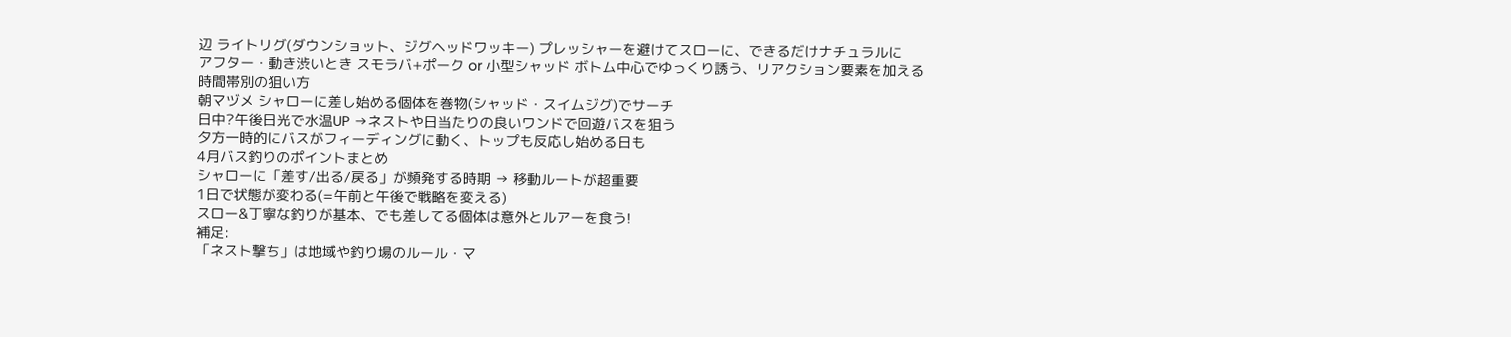辺 ライトリグ(ダウンショット、ジグヘッドワッキー) プレッシャーを避けてスローに、できるだけナチュラルに
アフター・動き渋いとき スモラバ+ポーク or 小型シャッド ボトム中心でゆっくり誘う、リアクション要素を加える
時間帯別の狙い方
朝マヅメ シャローに差し始める個体を巻物(シャッド・スイムジグ)でサーチ
日中?午後日光で水温UP →ネストや日当たりの良いワンドで回遊バスを狙う
夕方一時的にバスがフィーディングに動く、トップも反応し始める日も
4月バス釣りのポイントまとめ
シャローに「差す/出る/戻る」が頻発する時期 → 移動ルートが超重要
1日で状態が変わる(=午前と午後で戦略を変える)
スロー&丁寧な釣りが基本、でも差してる個体は意外とルアーを食う!
補足:
「ネスト撃ち」は地域や釣り場のルール・マ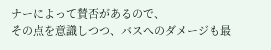ナーによって賛否があるので、
その点を意識しつつ、バスへのダメージも最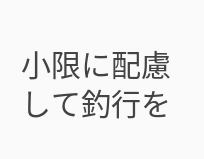小限に配慮して釣行を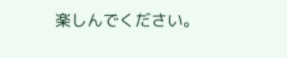楽しんでください。